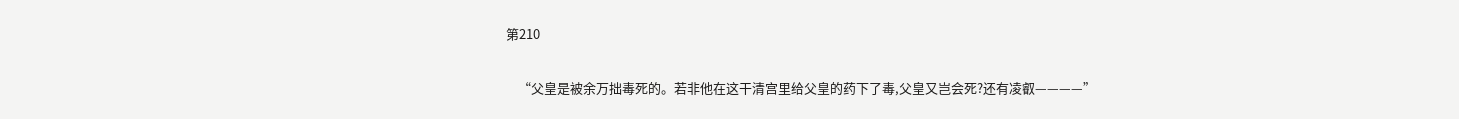第210

    “父皇是被余万拙毒死的。若非他在这干清宫里给父皇的药下了毒,父皇又岂会死?还有凌叡————”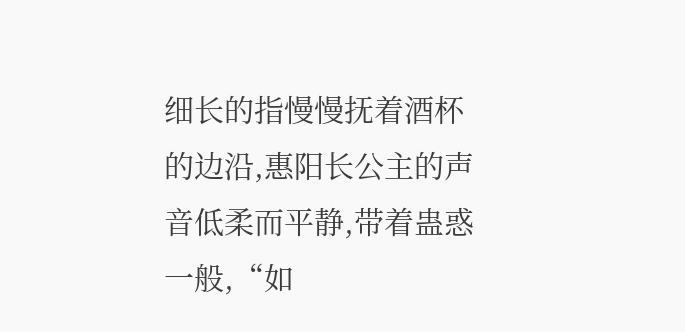细长的指慢慢抚着酒杯的边沿,惠阳长公主的声音低柔而平静,带着蛊惑一般,“如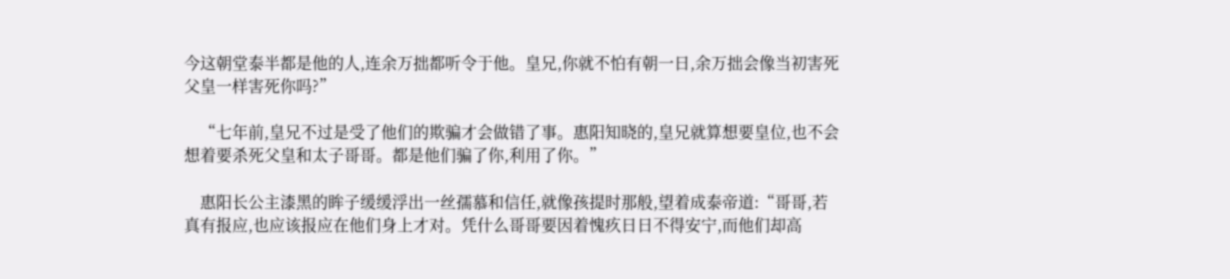今这朝堂泰半都是他的人,连余万拙都听令于他。皇兄,你就不怕有朝一日,余万拙会像当初害死父皇一样害死你吗?”

    “七年前,皇兄不过是受了他们的欺骗才会做错了事。惠阳知晓的,皇兄就算想要皇位,也不会想着要杀死父皇和太子哥哥。都是他们骗了你,利用了你。”

    惠阳长公主漆黑的眸子缓缓浮出一丝孺慕和信任,就像孩提时那般,望着成泰帝道:“哥哥,若真有报应,也应该报应在他们身上才对。凭什么哥哥要因着愧疚日日不得安宁,而他们却高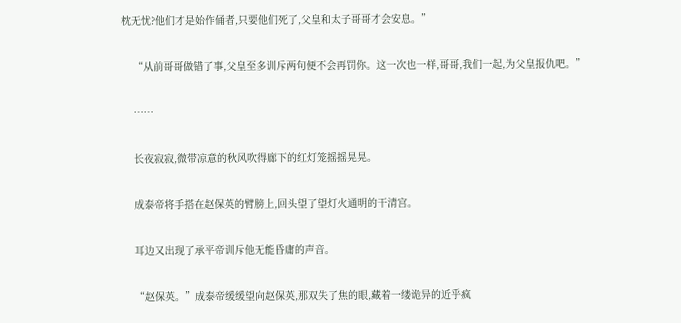枕无忧?他们才是始作俑者,只要他们死了,父皇和太子哥哥才会安息。”

    “从前哥哥做错了事,父皇至多训斥两句便不会再罚你。这一次也一样,哥哥,我们一起,为父皇报仇吧。”

    ……

    长夜寂寂,微带凉意的秋风吹得廊下的红灯笼摇摇晃晃。

    成泰帝将手搭在赵保英的臂膀上,回头望了望灯火通明的干清宫。

    耳边又出现了承平帝训斥他无能昏庸的声音。

    “赵保英。”成泰帝缓缓望向赵保英,那双失了焦的眼,藏着一缕诡异的近乎疯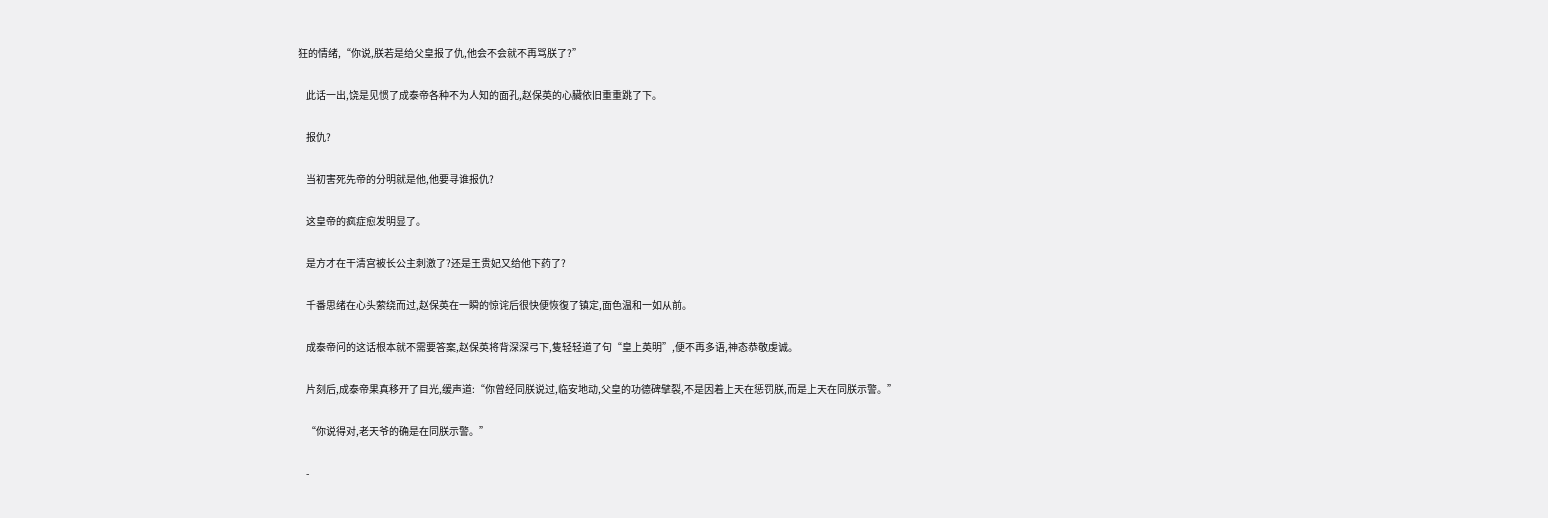狂的情绪,“你说,朕若是给父皇报了仇,他会不会就不再骂朕了?”

    此话一出,饶是见惯了成泰帝各种不为人知的面孔,赵保英的心臟依旧重重跳了下。

    报仇?

    当初害死先帝的分明就是他,他要寻谁报仇?

    这皇帝的疯症愈发明显了。

    是方才在干清宫被长公主刺激了?还是王贵妃又给他下药了?

    千番思绪在心头萦绕而过,赵保英在一瞬的惊诧后很快便恢復了镇定,面色温和一如从前。

    成泰帝问的这话根本就不需要答案,赵保英将背深深弓下,隻轻轻道了句“皇上英明”,便不再多语,神态恭敬虔诚。

    片刻后,成泰帝果真移开了目光,缓声道:“你曾经同朕说过,临安地动,父皇的功德碑擘裂,不是因着上天在惩罚朕,而是上天在同朕示警。”

    “你说得对,老天爷的确是在同朕示警。”

    -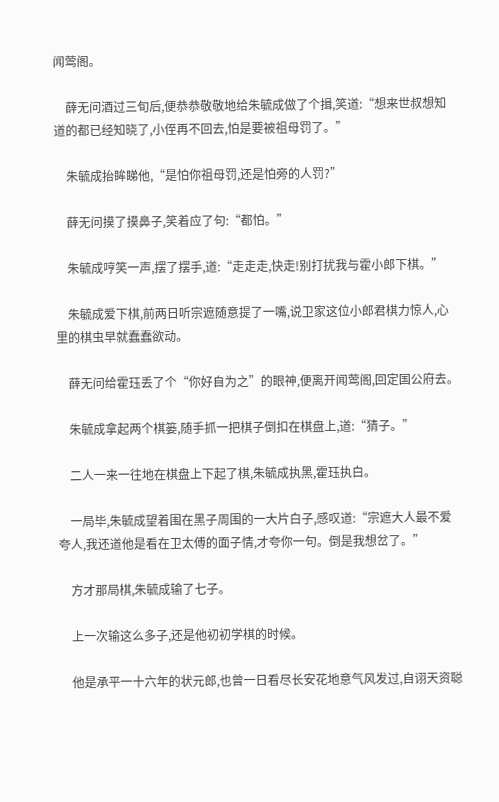闻莺阁。

    薛无问酒过三旬后,便恭恭敬敬地给朱毓成做了个揖,笑道:“想来世叔想知道的都已经知晓了,小侄再不回去,怕是要被祖母罚了。”

    朱毓成抬眸睇他,“是怕你祖母罚,还是怕旁的人罚?”

    薛无问摸了摸鼻子,笑着应了句:“都怕。”

    朱毓成哼笑一声,摆了摆手,道:“走走走,快走!别打扰我与霍小郎下棋。”

    朱毓成爱下棋,前两日听宗遮随意提了一嘴,说卫家这位小郎君棋力惊人,心里的棋虫早就蠢蠢欲动。

    薛无问给霍珏丢了个“你好自为之”的眼神,便离开闻莺阁,回定国公府去。

    朱毓成拿起两个棋篓,随手抓一把棋子倒扣在棋盘上,道:“猜子。”

    二人一来一往地在棋盘上下起了棋,朱毓成执黑,霍珏执白。

    一局毕,朱毓成望着围在黑子周围的一大片白子,感叹道:“宗遮大人最不爱夸人,我还道他是看在卫太傅的面子情,才夸你一句。倒是我想岔了。”

    方才那局棋,朱毓成输了七子。

    上一次输这么多子,还是他初初学棋的时候。

    他是承平一十六年的状元郎,也曾一日看尽长安花地意气风发过,自诩天资聪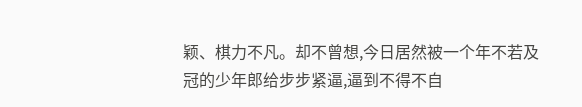颖、棋力不凡。却不曾想,今日居然被一个年不若及冠的少年郎给步步紧逼,逼到不得不自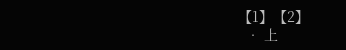【1】【2】
  • 上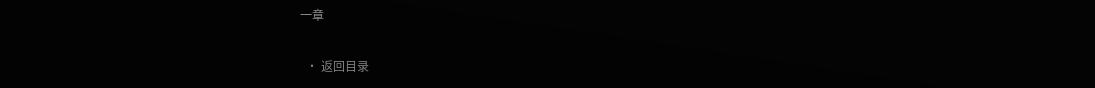一章

  • 返回目录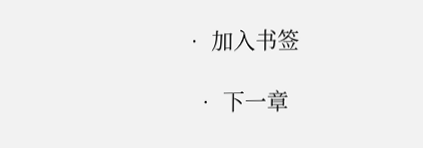• 加入书签

  • 下一章